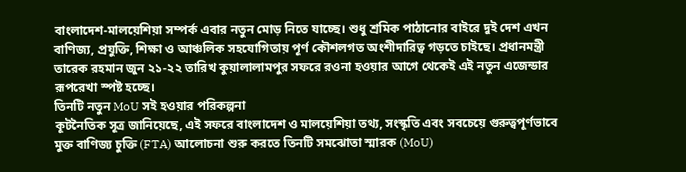বাংলাদেশ-মালয়েশিয়া সম্পর্ক এবার নতুন মোড় নিতে যাচ্ছে। শুধু শ্রমিক পাঠানোর বাইরে দুই দেশ এখন বাণিজ্য, প্রযুক্তি, শিক্ষা ও আঞ্চলিক সহযোগিতায় পূর্ণ কৌশলগত অংশীদারিত্ব গড়তে চাইছে। প্রধানমন্ত্রী তারেক রহমান জুন ২১-২২ তারিখ কুয়ালালামপুর সফরে রওনা হওয়ার আগে থেকেই এই নতুন এজেন্ডার রূপরেখা স্পষ্ট হচ্ছে।
তিনটি নতুন MoU সই হওয়ার পরিকল্পনা
কূটনৈতিক সূত্র জানিয়েছে, এই সফরে বাংলাদেশ ও মালয়েশিয়া তথ্য, সংস্কৃতি এবং সবচেয়ে গুরুত্বপূর্ণভাবে মুক্ত বাণিজ্য চুক্তি (FTA) আলোচনা শুরু করতে তিনটি সমঝোতা স্মারক (MoU)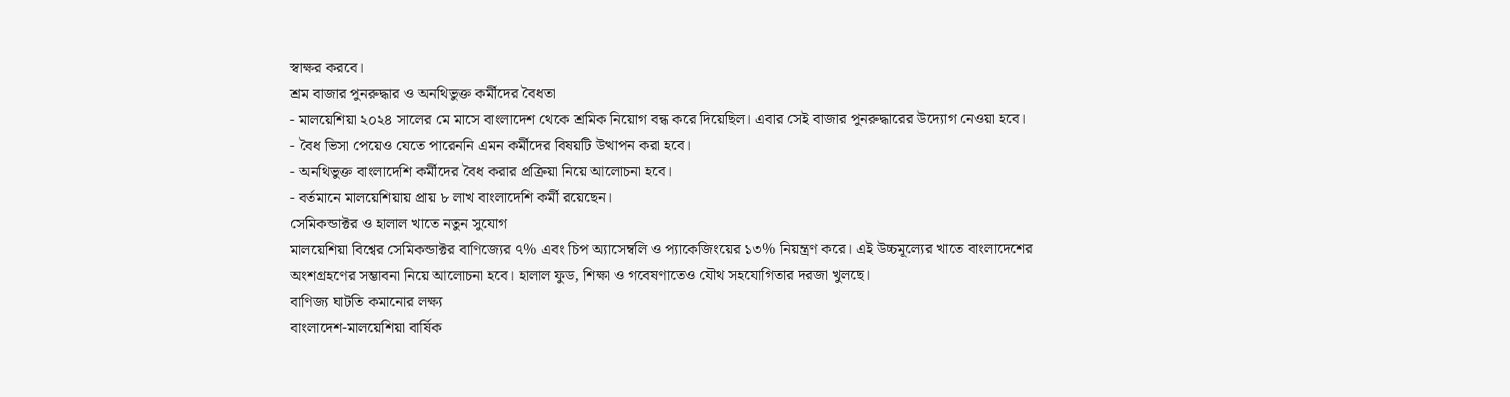স্বাক্ষর করবে।
শ্রম বাজার পুনরুদ্ধার ও অনথিভুক্ত কর্মীদের বৈধতা
- মালয়েশিয়া ২০২৪ সালের মে মাসে বাংলাদেশ থেকে শ্রমিক নিয়োগ বন্ধ করে দিয়েছিল। এবার সেই বাজার পুনরুদ্ধারের উদ্যোগ নেওয়া হবে।
- বৈধ ভিসা পেয়েও যেতে পারেননি এমন কর্মীদের বিষয়টি উত্থাপন করা হবে।
- অনথিভুক্ত বাংলাদেশি কর্মীদের বৈধ করার প্রক্রিয়া নিয়ে আলোচনা হবে।
- বর্তমানে মালয়েশিয়ায় প্রায় ৮ লাখ বাংলাদেশি কর্মী রয়েছেন।
সেমিকন্ডাক্টর ও হালাল খাতে নতুন সুযোগ
মালয়েশিয়া বিশ্বের সেমিকন্ডাক্টর বাণিজ্যের ৭% এবং চিপ অ্যাসেম্বলি ও প্যাকেজিংয়ের ১৩% নিয়ন্ত্রণ করে। এই উচ্চমূল্যের খাতে বাংলাদেশের অংশগ্রহণের সম্ভাবনা নিয়ে আলোচনা হবে। হালাল ফুড, শিক্ষা ও গবেষণাতেও যৌথ সহযোগিতার দরজা খুলছে।
বাণিজ্য ঘাটতি কমানোর লক্ষ্য
বাংলাদেশ-মালয়েশিয়া বার্ষিক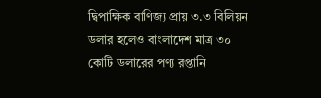দ্বিপাক্ষিক বাণিজ্য প্রায় ৩.৩ বিলিয়ন ডলার হলেও বাংলাদেশ মাত্র ৩০ কোটি ডলারের পণ্য রপ্তানি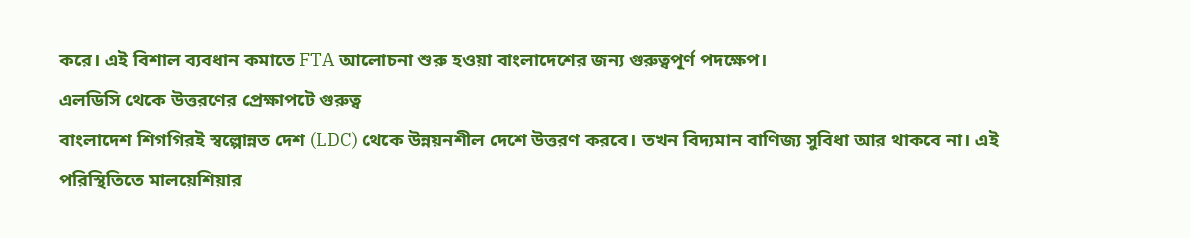করে। এই বিশাল ব্যবধান কমাতে FTA আলোচনা শুরু হওয়া বাংলাদেশের জন্য গুরুত্বপূর্ণ পদক্ষেপ।
এলডিসি থেকে উত্তরণের প্রেক্ষাপটে গুরুত্ব
বাংলাদেশ শিগগিরই স্বল্পোন্নত দেশ (LDC) থেকে উন্নয়নশীল দেশে উত্তরণ করবে। তখন বিদ্যমান বাণিজ্য সুবিধা আর থাকবে না। এই পরিস্থিতিতে মালয়েশিয়ার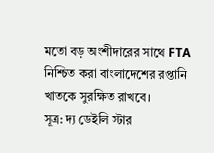মতো বড় অংশীদারের সাথে FTA নিশ্চিত করা বাংলাদেশের রপ্তানি খাতকে সুরক্ষিত রাখবে।
সূত্র: দ্য ডেইলি স্টার